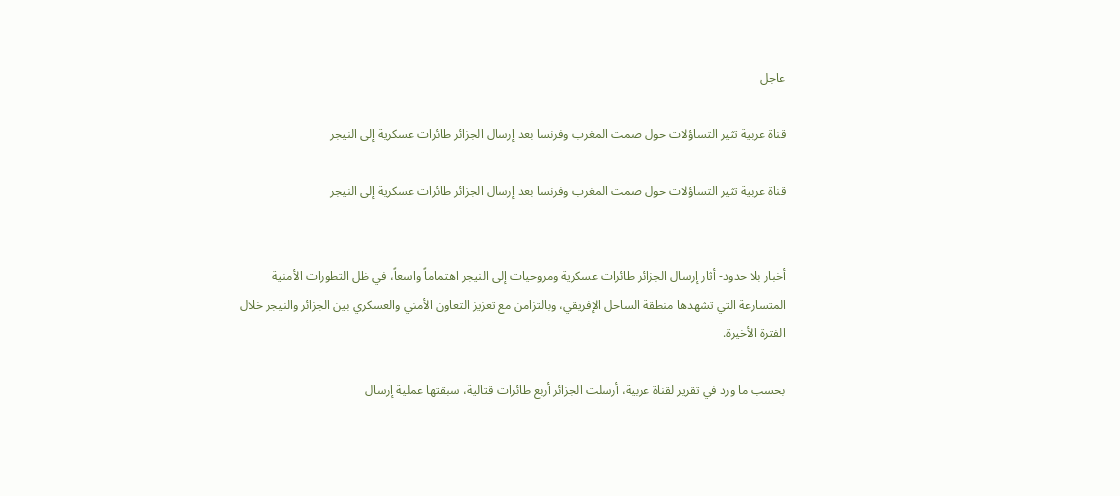عاجل

قناة عربية تثير التساؤلات حول صمت المغرب وفرنسا بعد إرسال الجزائر طائرات عسكرية إلى النيجر

قناة عربية تثير التساؤلات حول صمت المغرب وفرنسا بعد إرسال الجزائر طائرات عسكرية إلى النيجر


أخبار بلا حدود- أثار إرسال الجزائر طائرات عسكرية ومروحيات إلى النيجر اهتماماً واسعاً، في ظل التطورات الأمنية المتسارعة التي تشهدها منطقة الساحل الإفريقي، وبالتزامن مع تعزيز التعاون الأمني والعسكري بين الجزائر والنيجر خلال الفترة الأخيرة.

بحسب ما ورد في تقرير لقناة عربية، أرسلت الجزائر أربع طائرات قتالية، سبقتها عملية إرسال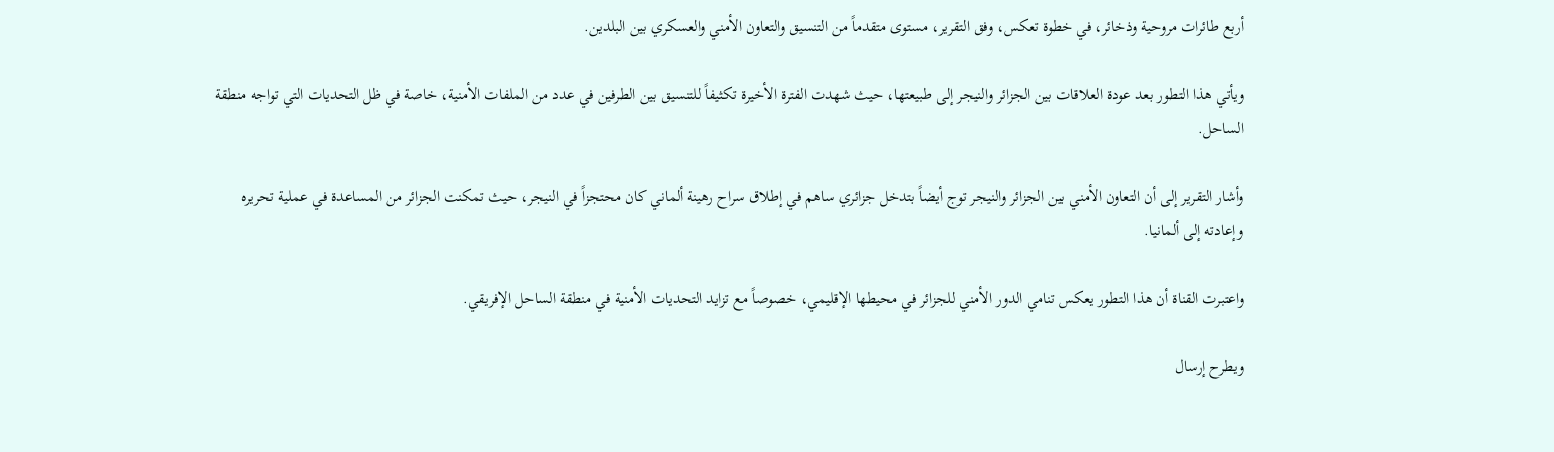أربع طائرات مروحية وذخائر، في خطوة تعكس، وفق التقرير، مستوى متقدماً من التنسيق والتعاون الأمني والعسكري بين البلدين.

ويأتي هذا التطور بعد عودة العلاقات بين الجزائر والنيجر إلى طبيعتها، حيث شهدت الفترة الأخيرة تكثيفاً للتنسيق بين الطرفين في عدد من الملفات الأمنية، خاصة في ظل التحديات التي تواجه منطقة الساحل.

وأشار التقرير إلى أن التعاون الأمني بين الجزائر والنيجر توج أيضاً بتدخل جزائري ساهم في إطلاق سراح رهينة ألماني كان محتجزاً في النيجر، حيث تمكنت الجزائر من المساعدة في عملية تحريره وإعادته إلى ألمانيا.

واعتبرت القناة أن هذا التطور يعكس تنامي الدور الأمني للجزائر في محيطها الإقليمي، خصوصاً مع تزايد التحديات الأمنية في منطقة الساحل الإفريقي.

ويطرح إرسال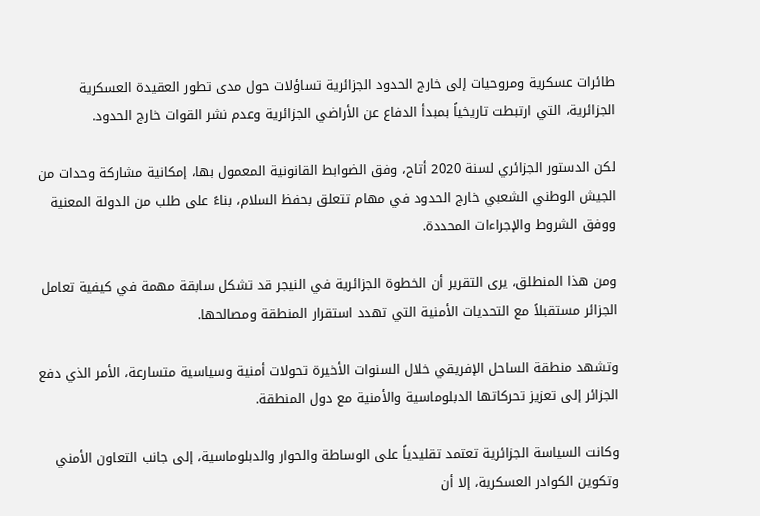طائرات عسكرية ومروحيات إلى خارج الحدود الجزائرية تساؤلات حول مدى تطور العقيدة العسكرية الجزائرية، التي ارتبطت تاريخياً بمبدأ الدفاع عن الأراضي الجزائرية وعدم نشر القوات خارج الحدود.

لكن الدستور الجزائري لسنة 2020 أتاح، وفق الضوابط القانونية المعمول بها، إمكانية مشاركة وحدات من الجيش الوطني الشعبي خارج الحدود في مهام تتعلق بحفظ السلام، بناءً على طلب من الدولة المعنية ووفق الشروط والإجراءات المحددة.

ومن هذا المنطلق، يرى التقرير أن الخطوة الجزائرية في النيجر قد تشكل سابقة مهمة في كيفية تعامل الجزائر مستقبلاً مع التحديات الأمنية التي تهدد استقرار المنطقة ومصالحها.

وتشهد منطقة الساحل الإفريقي خلال السنوات الأخيرة تحولات أمنية وسياسية متسارعة، الأمر الذي دفع الجزائر إلى تعزيز تحركاتها الدبلوماسية والأمنية مع دول المنطقة.

وكانت السياسة الجزائرية تعتمد تقليدياً على الوساطة والحوار والدبلوماسية، إلى جانب التعاون الأمني وتكوين الكوادر العسكرية، إلا أن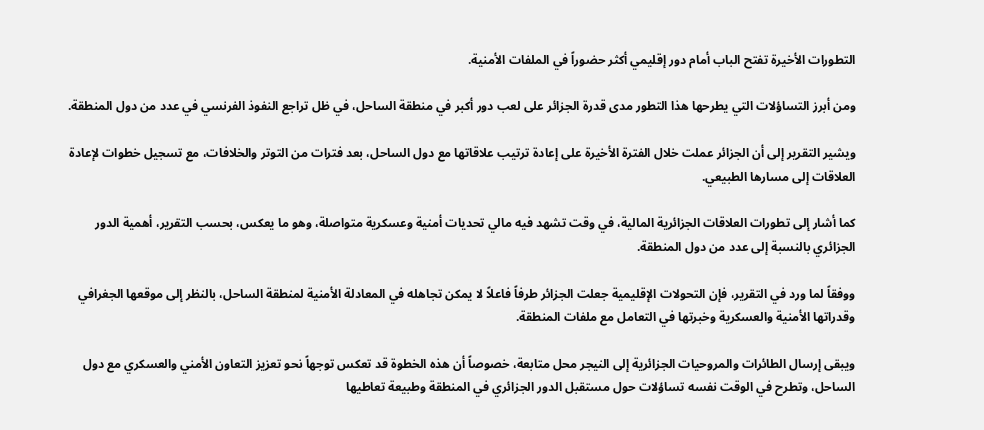التطورات الأخيرة تفتح الباب أمام دور إقليمي أكثر حضوراً في الملفات الأمنية.

ومن أبرز التساؤلات التي يطرحها هذا التطور مدى قدرة الجزائر على لعب دور أكبر في منطقة الساحل، في ظل تراجع النفوذ الفرنسي في عدد من دول المنطقة.

ويشير التقرير إلى أن الجزائر عملت خلال الفترة الأخيرة على إعادة ترتيب علاقاتها مع دول الساحل، بعد فترات من التوتر والخلافات، مع تسجيل خطوات لإعادة العلاقات إلى مسارها الطبيعي.

كما أشار إلى تطورات العلاقات الجزائرية المالية، في وقت تشهد فيه مالي تحديات أمنية وعسكرية متواصلة، وهو ما يعكس، بحسب التقرير، أهمية الدور الجزائري بالنسبة إلى عدد من دول المنطقة.

ووفقاً لما ورد في التقرير، فإن التحولات الإقليمية جعلت الجزائر طرفاً فاعلاً لا يمكن تجاهله في المعادلة الأمنية لمنطقة الساحل، بالنظر إلى موقعها الجغرافي وقدراتها الأمنية والعسكرية وخبرتها في التعامل مع ملفات المنطقة.

ويبقى إرسال الطائرات والمروحيات الجزائرية إلى النيجر محل متابعة، خصوصاً أن هذه الخطوة قد تعكس توجهاً نحو تعزيز التعاون الأمني والعسكري مع دول الساحل، وتطرح في الوقت نفسه تساؤلات حول مستقبل الدور الجزائري في المنطقة وطبيعة تعاطيها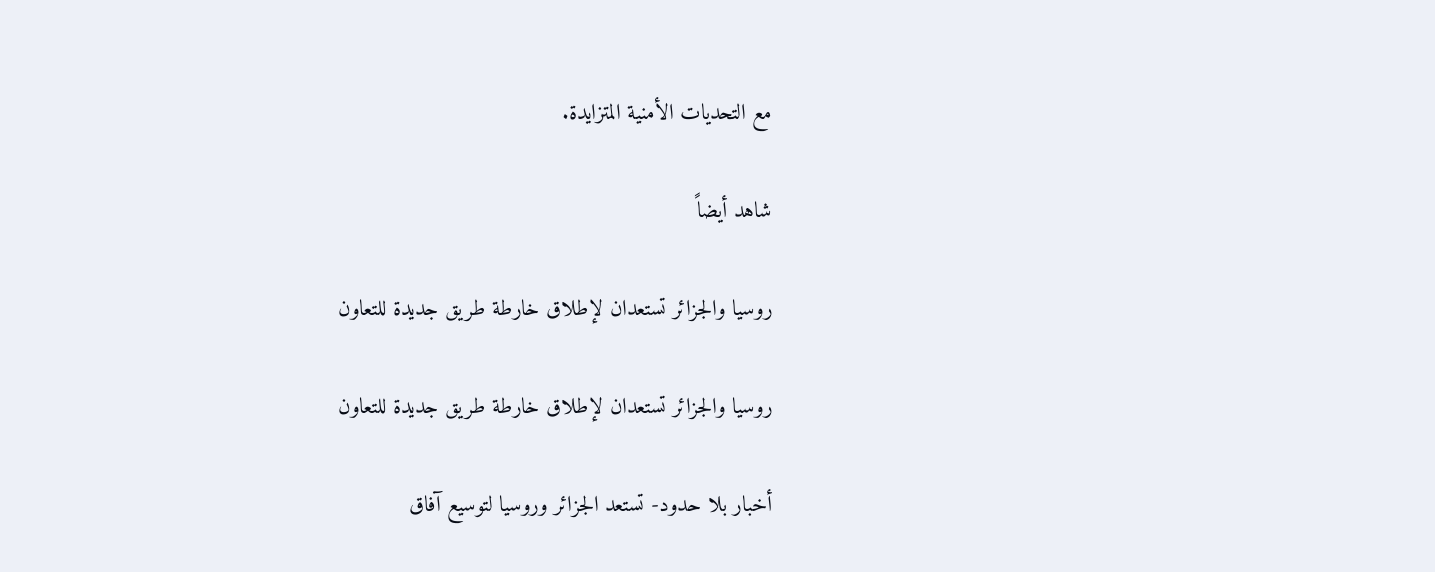مع التحديات الأمنية المتزايدة.

شاهد أيضاً

روسيا والجزائر تستعدان لإطلاق خارطة طريق جديدة للتعاون

روسيا والجزائر تستعدان لإطلاق خارطة طريق جديدة للتعاون

أخبار بلا حدود- تستعد الجزائر وروسيا لتوسيع آفاق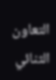التعاون الثنائي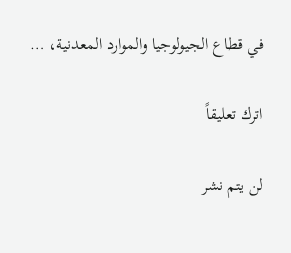في قطاع الجيولوجيا والموارد المعدنية، …

اترك تعليقاً

لن يتم نشر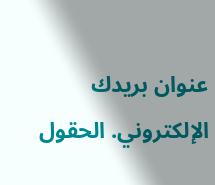عنوان بريدك الإلكتروني. الحقول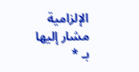الإلزامية مشار إليها بـ *